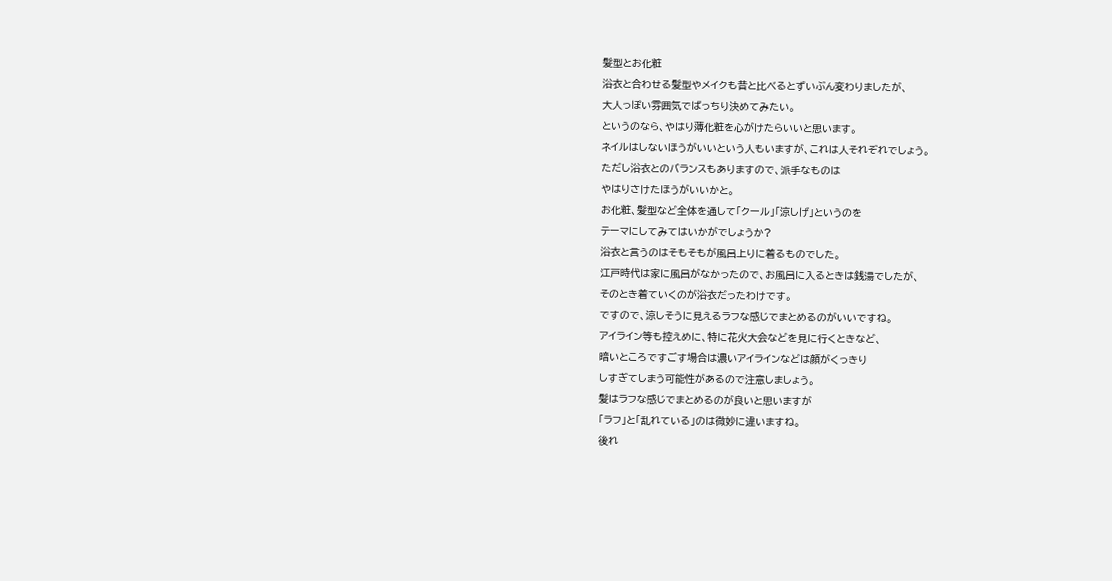髪型とお化粧
浴衣と合わせる髪型やメイクも昔と比べるとずいぶん変わりましたが、
大人っぽい雰囲気でばっちり決めてみたい。
というのなら、やはり薄化粧を心がけたらいいと思います。
ネイルはしないほうがいいという人もいますが、これは人それぞれでしょう。
ただし浴衣とのバランスもありますので、派手なものは
やはりさけたほうがいいかと。
お化粧、髪型など全体を通して「クール」「涼しげ」というのを
テーマにしてみてはいかがでしょうか?
浴衣と言うのはそもそもが風呂上りに着るものでした。
江戸時代は家に風呂がなかったので、お風呂に入るときは銭湯でしたが、
そのとき着ていくのが浴衣だったわけです。
ですので、涼しそうに見えるラフな感じでまとめるのがいいですね。
アイライン等も控えめに、特に花火大会などを見に行くときなど、
暗いところですごす場合は濃いアイラインなどは顔がくっきり
しすぎてしまう可能性があるので注意しましょう。
髪はラフな感じでまとめるのが良いと思いますが
「ラフ」と「乱れている」のは微妙に違いますね。
後れ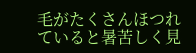毛がたくさんほつれていると暑苦しく見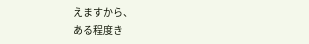えますから、
ある程度き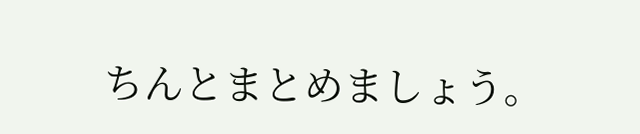ちんとまとめましょう。